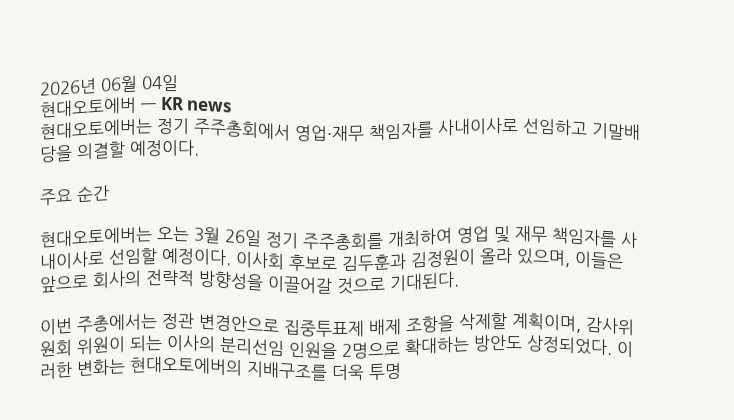2026년 06월 04일
현대오토에버 — KR news
현대오토에버는 정기 주주총회에서 영업·재무 책임자를 사내이사로 선임하고 기말배당을 의결할 예정이다.

주요 순간

현대오토에버는 오는 3월 26일 정기 주주총회를 개최하여 영업 및 재무 책임자를 사내이사로 선임할 예정이다. 이사회 후보로 김두훈과 김정원이 올라 있으며, 이들은 앞으로 회사의 전략적 방향성을 이끌어갈 것으로 기대된다.

이번 주총에서는 정관 변경안으로 집중투표제 배제 조항을 삭제할 계획이며, 감사위원회 위원이 되는 이사의 분리선임 인원을 2명으로 확대하는 방안도 상정되었다. 이러한 변화는 현대오토에버의 지배구조를 더욱 투명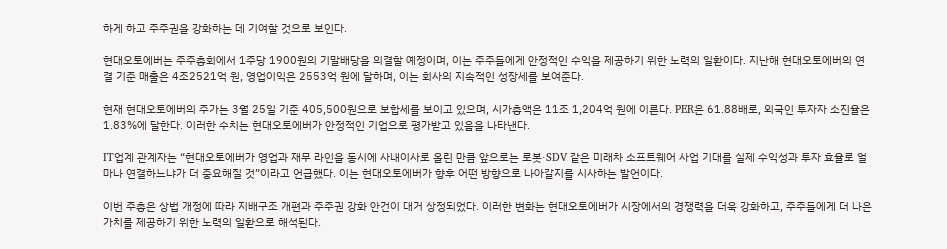하게 하고 주주권을 강화하는 데 기여할 것으로 보인다.

현대오토에버는 주주총회에서 1주당 1900원의 기말배당을 의결할 예정이며, 이는 주주들에게 안정적인 수익을 제공하기 위한 노력의 일환이다. 지난해 현대오토에버의 연결 기준 매출은 4조2521억 원, 영업이익은 2553억 원에 달하며, 이는 회사의 지속적인 성장세를 보여준다.

현재 현대오토에버의 주가는 3월 25일 기준 405,500원으로 보합세를 보이고 있으며, 시가총액은 11조 1,204억 원에 이른다. PER은 61.88배로, 외국인 투자자 소진율은 1.83%에 달한다. 이러한 수치는 현대오토에버가 안정적인 기업으로 평가받고 있음을 나타낸다.

IT업계 관계자는 “현대오토에버가 영업과 재무 라인을 동시에 사내이사로 올린 만큼 앞으로는 로봇·SDV 같은 미래차 소프트웨어 사업 기대를 실제 수익성과 투자 효율로 얼마나 연결하느냐가 더 중요해질 것”이라고 언급했다. 이는 현대오토에버가 향후 어떤 방향으로 나아갈지를 시사하는 발언이다.

이번 주총은 상법 개정에 따라 지배구조 개편과 주주권 강화 안건이 대거 상정되었다. 이러한 변화는 현대오토에버가 시장에서의 경쟁력을 더욱 강화하고, 주주들에게 더 나은 가치를 제공하기 위한 노력의 일환으로 해석된다.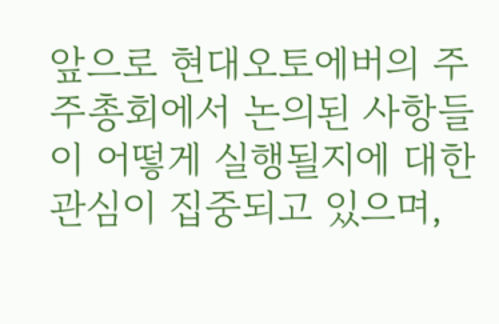앞으로 현대오토에버의 주주총회에서 논의된 사항들이 어떻게 실행될지에 대한 관심이 집중되고 있으며,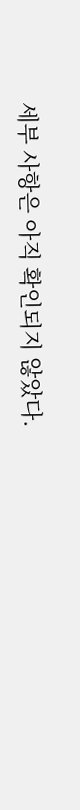세부 사항은 아직 확인되지 않았다.